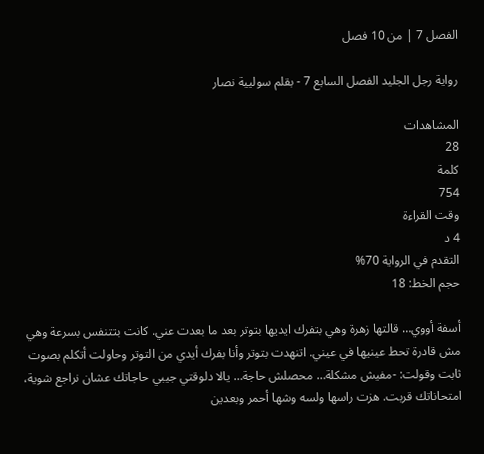الفصل 7 | من 10 فصل

رواية رجل الجليد الفصل السابع 7 - بقلم سوليية نصار

المشاهدات
28
كلمة
754
وقت القراءة
4 د
التقدم في الرواية 70%
حجم الخط: 18

أسفة أووي… قالتها زهرة وهي بتفرك ايديها بتوتر بعد ما بعدت عني. كانت بتتنفس بسرعة وهي مش قادرة تحط عينيها في عيني. اتنهدت بتوتر وأنا بفرك أيدي من التوتر وحاولت أتكلم بصوت ثابت وقولت: -مفيش مشكلة… محصلش حاجة… يالا دلوقتي جيبي حاجاتك عشان نراجع شوية، امتحاناتك قربت. هزت راسها ولسه وشها أحمر وبعدين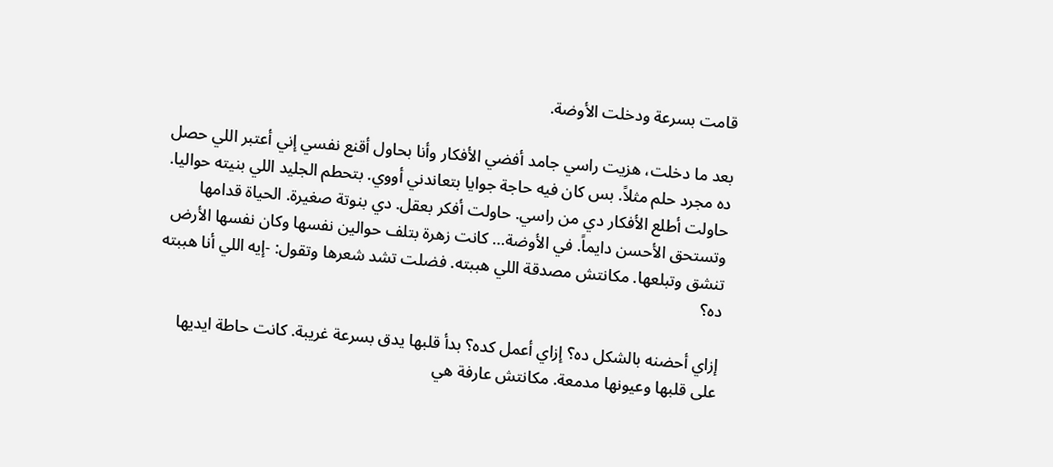قامت بسرعة ودخلت الأوضة.

بعد ما دخلت، هزيت راسي جامد أفضي الأفكار وأنا بحاول أقنع نفسي إني أعتبر اللي حصل ده مجرد حلم مثلاً. بس كان فيه حاجة جوايا بتعاندني أووي. بتحطم الجليد اللي بنيته حواليا. حاولت أطلع الأفكار دي من راسي. حاولت أفكر بعقل. دي بنوتة صغيرة. الحياة قدامها وتستحق الأحسن دايماً. في الأوضة… كانت زهرة بتلف حوالين نفسها وكان نفسها الأرض تنشق وتبلعها. مكانتش مصدقة اللي هببته. فضلت تشد شعرها وتقول: -إيه اللي أنا هببته ده؟

إزاي أحضنه بالشكل ده؟ إزاي أعمل كده؟ بدأ قلبها يدق بسرعة غريبة. كانت حاطة ايديها على قلبها وعيونها مدمعة. مكانتش عارفة هي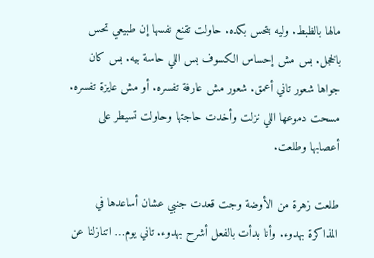مالها بالظبط. وليه بتحس بكده. حاولت تقنع نفسها إن طبيعي تحس بالخجل. بس مش إحساس الكسوف بس اللي حاسة بيه. بس كان جواها شعور تاني أعمق. شعور مش عارفة تفسره. أو مش عايزة تفسره. مسحت دموعها اللي نزلت وأخدت حاجتها وحاولت تسيطر على أعصابها وطلعت.

طلعت زهرة من الأوضة وجت قعدت جنبي عشان أساعدها في المذاكرة بهدوء. وأنا بدأت بالفعل أشرح بهدوء. تاني يوم… اتنازلنا عن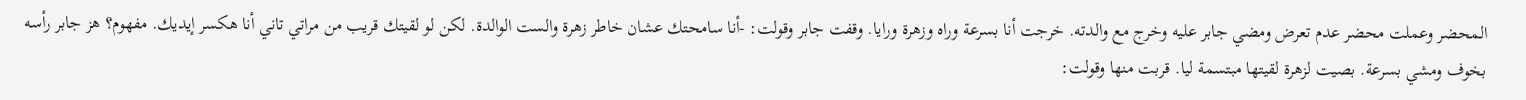المحضر وعملت محضر عدم تعرض ومضي جابر عليه وخرج مع والدته. خرجت أنا بسرعة وراه وزهرة ورايا. وقفت جابر وقولت: -أنا سامحتك عشان خاطر زهرة والست الوالدة. لكن لو لقيتك قريب من مراتي تاني أنا هكسر إيديك. مفهوم؟ هز جابر رأسه بخوف ومشي بسرعة. بصيت لزهرة لقيتها مبتسمة ليا. قربت منها وقولت: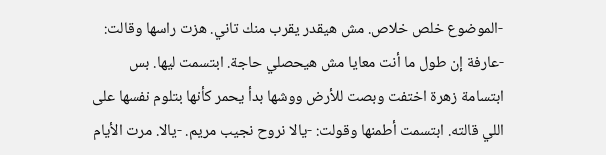-الموضوع خلص خلاص. مش هيقدر يقرب منك تاني. هزت راسها وقالت: -عارفة إن طول ما أنت معايا مش هيحصلي حاجة. ابتسمت ليها. بس ابتسامة زهرة اختفت وبصت للأرض ووشها بدأ يحمر كأنها بتلوم نفسها على اللي قالته. ابتسمت أطمنها وقولت: -يالا نروح نجيب مريم. -يالا. مرت الأيام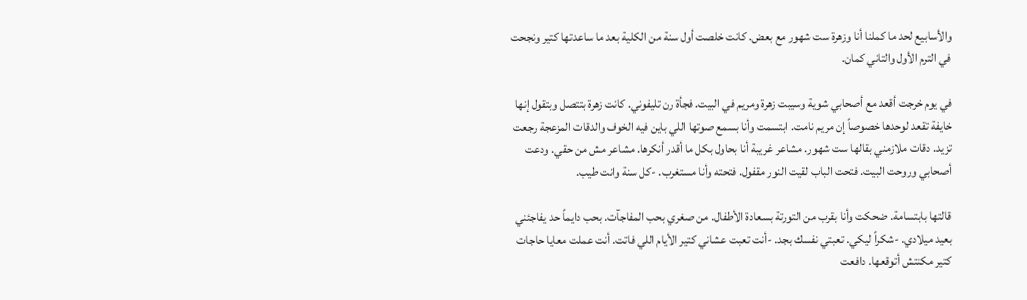والأسابيع لحد ما كملنا أنا وزهرة ست شهور مع بعض. كانت خلصت أول سنة من الكلية بعد ما ساعدتها كتير ونجحت في الترم الأول والتاني كمان.

في يوم خرجت أقعد مع أصحابي شوية وسيبت زهرة ومريم في البيت. فجأة رن تليفوني. كانت زهرة بتتصل وبتقول إنها خايفة تقعد لوحدها خصوصاً إن مريم نامت. ابتسمت وأنا بسمع صوتها اللي باين فيه الخوف والدقات المزعجة رجعت تزيد. دقات ملازمني بقالها ست شهور. مشاعر غريبة أنا بحاول بكل ما أقدر أنكرها. مشاعر مش من حقي. ودعت أصحابي وروحت البيت. فتحت الباب لقيت النور مقفول. فتحته وأنا مستغرب. -كل سنة وانت طيب.

قالتها بابتسامة. ضحكت وأنا بقرب من التورتة بسعادة الأطفال. من صغري بحب المفاجآت. بحب دايماً حد يفاجئني بعيد ميلادي. -شكراً ليكي. تعبتي نفسك بجد. -أنت تعبت عشاني كتير الأيام اللي فاتت. أنت عملت معايا حاجات كتير مكنتش أتوقعها. دافعت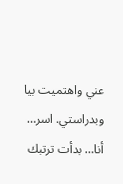عني واهتميت بيا وبدراستي. اسر… أنا… بدأت ترتبك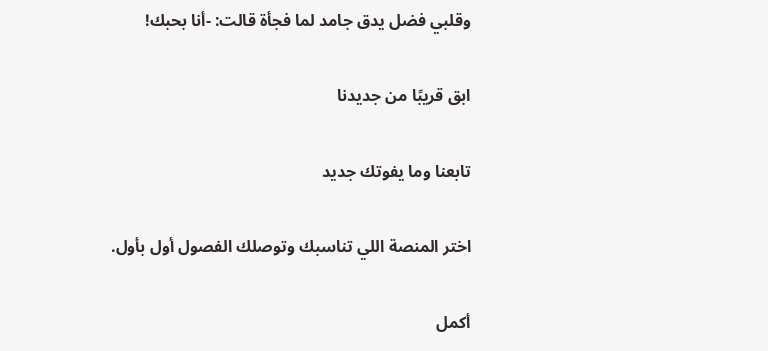وقلبي فضل يدق جامد لما فجأة قالت: -أنا بحبك!

ابق قريبًا من جديدنا

تابعنا وما يفوتك جديد

اختر المنصة اللي تناسبك وتوصلك الفصول أول بأول.

أكمل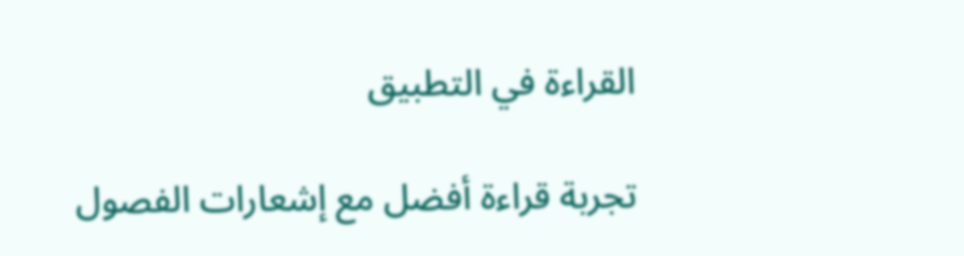القراءة في التطبيق

تجربة قراءة أفضل مع إشعارات الفصول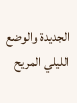الجديدة والوضع الليلي المريح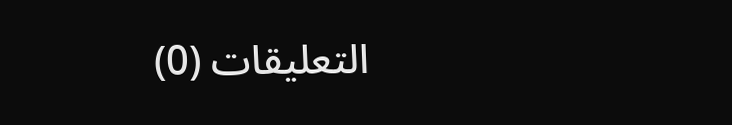التعليقات (0)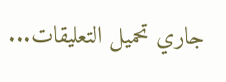جاري تحميل التعليقات...